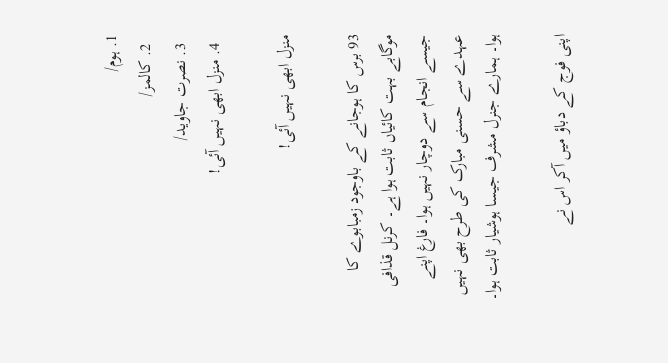1. ہوم/
  2. کالمز/
  3. نصرت جاوید/
  4. منزل ابھی نہیں آئی!

منزل ابھی نہیں آئی!

93 برس کا ہوجانے کے باوجود زمبابوے کا موگابے بہت کائیاں ثابت ہوا ہے۔ کرنل قذافی جیسے انجام سے دوچار نہیں ہوا۔ فارغ اپنے عہدے سے حسنی مبارک کی طرح بھی نہیں ہوا۔ ہمارے جنرل مشرف جیسا ہوشیار ثابت ہوا۔

اپنی فوج کے دباؤ میں آکر اس نے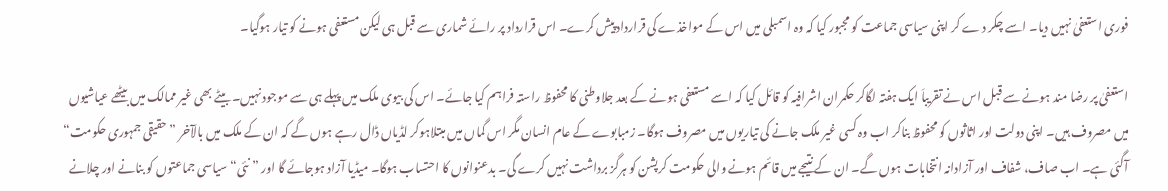فوری استعفیٰ نہیں دیا۔ اسے چکر د ے کر اپنی سیاسی جماعت کو مجبور کیا کہ وہ اسمبلی میں اس کے مواخذے کی قرارداد پیش کرے۔ اس قرارداد پر رائے شماری سے قبل ہی لیکن مستعفی ہونے کو تیار ہوگیا۔

استعفیٰ پر رضا مند ہونے سے قبل اس نے تقریباَ ایک ہفتہ لگاکر حکمران اشرافیہ کو قائل کیا کہ اسے مستعفی ہونے کے بعد جلاوطنی کا محفوظ راستہ فراہم کیا جائے۔ اس کی بیوی ملک میں پہلے ہی سے موجود نہیں۔ بیٹے بھی غیر ممالک میں بیٹھے عیاشیوں میں مصروف ہیں۔ اپنی دولت اور اثاثوں کو محفوظ بناکر اب وہ کسی غیر ملک جانے کی تیاریوں میں مصروف ہوگا۔ زمبابوے کے عام انسان مگر اس گماں میں مبتلاہوکر لڈیاں ڈال رہے ہوں گے کہ ان کے ملک میں بالآخر ”حقیقی جمہوری حکومت“ آگئی ہے۔ اب صاف، شفاف اور آزادانہ انتخابات ہوں گے۔ ان کے نتیجے میں قائم ہونے والی حکومت کرپشن کو ہرگز برداشت نہیں کرے گی۔ بدعنوانوں کا احتساب ہوگا۔ میڈیا آزاد ہوجائے گا اور ”نئی“ سیاسی جماعتوں کو بنانے اور چلانے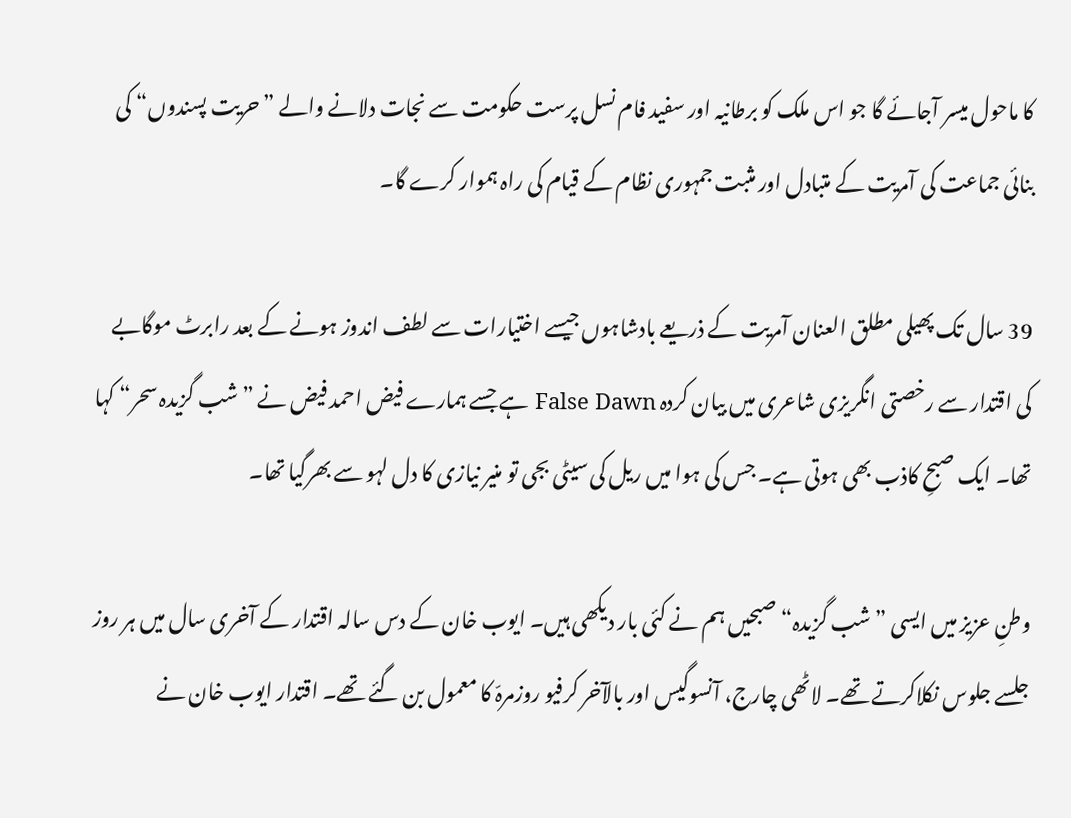کا ماحول میسر آجائے گا جو اس ملک کو برطانیہ اور سفید فام نسل پرست حکومت سے نجات دلانے والے ”حریت پسندوں“ کی بنائی جماعت کی آمریت کے متبادل اور مثبت جمہوری نظام کے قیام کی راہ ہموار کرے گا۔

39 سال تک پھیلی مطلق العنان آمریت کے ذریعے بادشاہوں جیسے اختیارات سے لطف اندوز ہونے کے بعد رابرٹ موگابے کی اقتدار سے رخصتی انگریزی شاعری میں بیان کردہ False Dawn ہے جسے ہمارے فیض احمد فیض نے ”شب گزیدہ سحر“ کہا تھا۔ ایک صبحِ کاذب بھی ہوتی ہے۔ جس کی ہوا میں ریل کی سیٹی بجی تو منیر نیازی کا دل لہو سے بھرگیا تھا۔

وطنِ عزیز میں ایسی ”شب گزیدہ“ صبحیں ہم نے کئی بار دیکھی ہیں۔ ایوب خان کے دس سالہ اقتدار کے آخری سال میں ہر روز جلسے جلوس نکلاکرتے تھے۔ لاٹھی چارج، آنسوگیس اور بالآخر کرفیو روزمرہّ کا معمول بن گئے تھے۔ اقتدار ایوب خان نے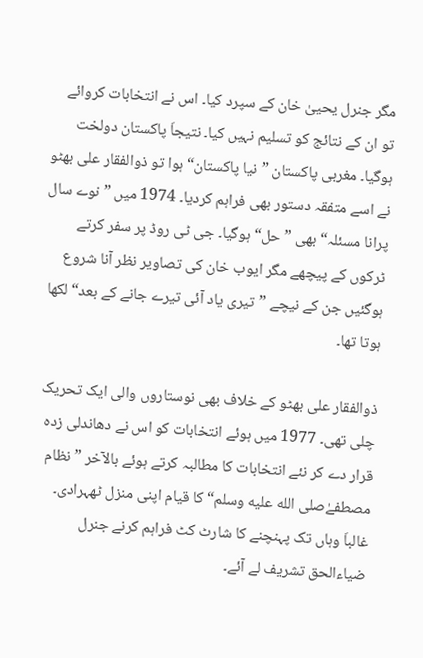مگر جنرل یحییٰ خان کے سپرد کیا۔ اس نے انتخابات کروائے تو ان کے نتائج کو تسلیم نہیں کیا۔ نتیجاَ پاکستان دولخت ہوگیا۔ مغربی پاکستان ”نیا پاکستان“ ہوا تو ذوالفقار علی بھٹو نے اسے متفقہ دستور بھی فراہم کردیا۔ 1974 میں ”نوے سال پرانا مسئلہ“ بھی ”حل“ ہوگیا۔ جی ٹی روڈ پر سفر کرتے ٹرکوں کے پیچھے مگر ایوب خان کی تصاویر نظر آنا شروع ہوگئیں جن کے نیچے ”تیری یاد آئی تیرے جانے کے بعد“ لکھا ہوتا تھا۔

ذوالفقار علی بھٹو کے خلاف بھی نوستاروں والی ایک تحریک چلی تھی۔ 1977 میں ہوئے انتخابات کو اس نے دھاندلی زدہ قرار دے کر نئے انتخابات کا مطالبہ کرتے ہوئے بالآخر ”نظام مصطفےٰصلى الله عليه وسلم“ کا قیام اپنی منزل ٹھہرادی۔ غالباَ وہاں تک پہنچنے کا شارٹ کٹ فراہم کرنے جنرل ضیاءالحق تشریف لے آئے۔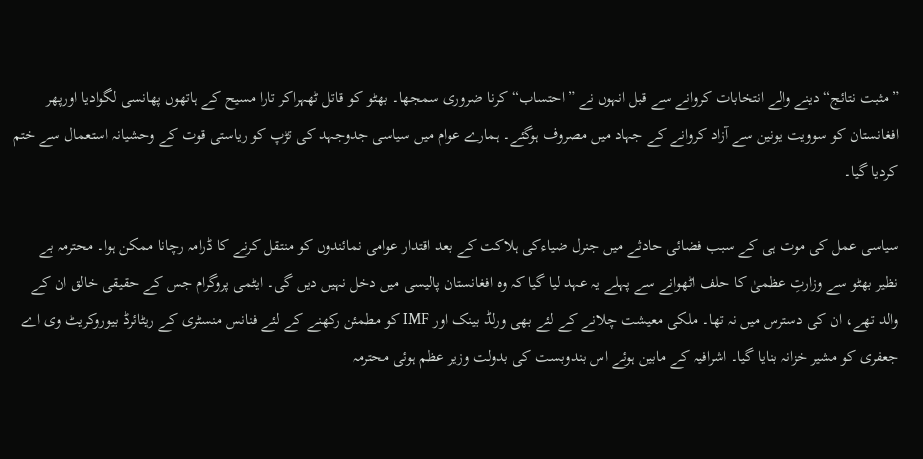”مثبت نتائج“ دینے والے انتخابات کروانے سے قبل انہوں نے ”احتساب“ کرنا ضروری سمجھا۔ بھٹو کو قاتل ٹھہراکر تارا مسیح کے ہاتھوں پھانسی لگوادیا اورپھر افغانستان کو سوویت یونین سے آزاد کروانے کے جہاد میں مصروف ہوگئے۔ ہمارے عوام میں سیاسی جدوجہد کی تڑپ کو ریاستی قوت کے وحشیانہ استعمال سے ختم کردیا گیا۔

سیاسی عمل کی موت ہی کے سبب فضائی حادثے میں جنرل ضیاءکی ہلاکت کے بعد اقتدار عوامی نمائندوں کو منتقل کرنے کا ڈرامہ رچانا ممکن ہوا۔ محترمہ بے نظیر بھٹو سے وزارتِ عظمیٰ کا حلف اٹھوانے سے پہلے یہ عہد لیا گیا کہ وہ افغانستان پالیسی میں دخل نہیں دیں گی۔ ایٹمی پروگرام جس کے حقیقی خالق ان کے والد تھے، ان کی دسترس میں نہ تھا۔ ملکی معیشت چلانے کے لئے بھی ورلڈ بینک اور IMF کو مطمئن رکھنے کے لئے فنانس منسٹری کے ریٹائرڈ بیوروکریٹ وی اے جعفری کو مشیر خزانہ بنایا گیا۔ اشرافیہ کے مابین ہوئے اس بندوبست کی بدولت وزیر عظم ہوئی محترمہ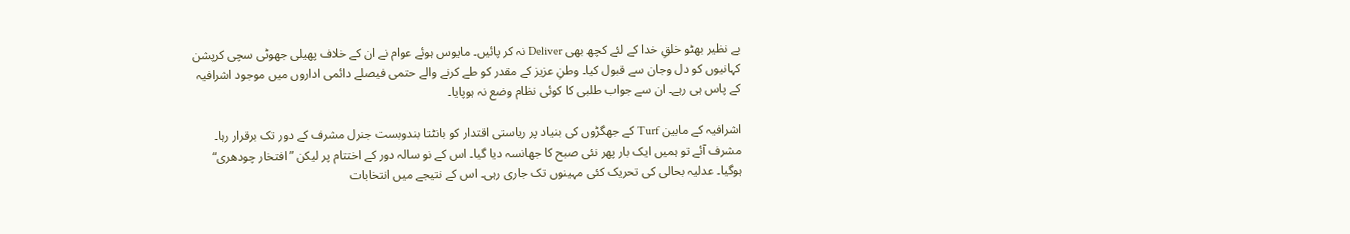بے نظیر بھٹو خلقِ خدا کے لئے کچھ بھی Deliver نہ کر پائیں۔ مایوس ہوئے عوام نے ان کے خلاف پھیلی جھوٹی سچی کرپشن کہانیوں کو دل وجان سے قبول کیا۔ وطنِ عزیز کے مقدر کو طے کرنے والے حتمی فیصلے دائمی اداروں میں موجود اشرافیہ کے پاس ہی رہے۔ ان سے جواب طلبی کا کوئی نظام وضع نہ ہوپایا۔

اشرافیہ کے مابین Turf کے جھگڑوں کی بنیاد پر ریاستی اقتدار کو بانٹتا بندوبست جنرل مشرف کے دور تک برقرار رہا۔ مشرف آئے تو ہمیں ایک بار پھر نئی صبح کا جھانسہ دیا گیا۔ اس کے نو سالہ دور کے اختتام پر لیکن ”افتخار چودھری“ ہوگیا۔ عدلیہ بحالی کی تحریک کئی مہینوں تک جاری رہی۔ اس کے نتیجے میں انتخابات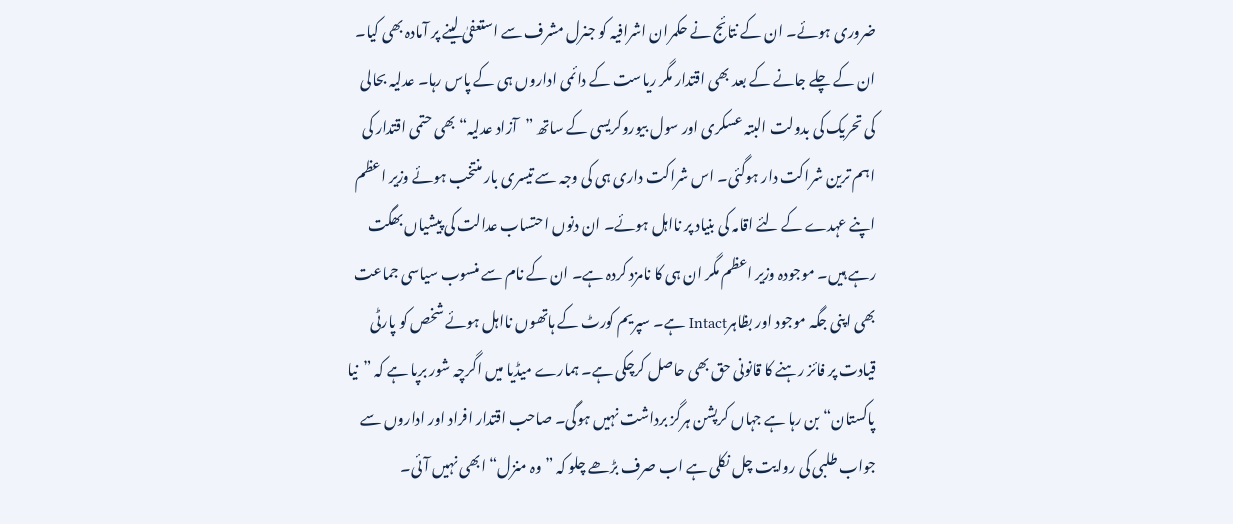ضروری ہوئے۔ ان کے نتائج نے حکمران اشرافیہ کو جنرل مشرف سے استعفیٰ لینے پر آمادہ بھی کیا۔ ان کے چلے جانے کے بعد بھی اقتدار مگر ریاست کے دائمی اداروں ہی کے پاس رہا۔ عدلیہ بحالی کی تحریک کی بدولت البتہ عسکری اور سول بیوروکریسی کے ساتھ ”آزاد عدلیہ“ بھی حتمی اقتدار کی اہم ترین شراکت دار ہوگئی۔ اس شراکت داری ہی کی وجہ سے تیسری بار منتخب ہوئے وزیر اعظم اپنے عہدے کے لئے اقامہ کی بنیاد پر نااہل ہوئے۔ ان دنوں احتساب عدالت کی پیشیاں بھگت رہے ہیں۔ موجودہ وزیر اعظم مگر ان ہی کا نامزد کردہ ہے۔ ان کے نام سے منسوب سیاسی جماعت بھی اپنی جگہ موجود اور بظاہرIntact ہے۔ سپریم کورٹ کے ہاتھوں نااہل ہوئے شخص کو پارٹی قیادت پر فائز رہنے کا قانونی حق بھی حاصل کرچکی ہے۔ ہمارے میڈیا میں اگرچہ شور برپا ہے کہ ”نیا پاکستان“ بن رہا ہے جہاں کرپشن ہرگز برداشت نہیں ہوگی۔ صاحب اقتدار افراد اور اداروں سے جواب طلبی کی روایت چل نکلی ہے اب صرف بڑھے چلو کہ ”وہ منزل“ ابھی نہیں آئی۔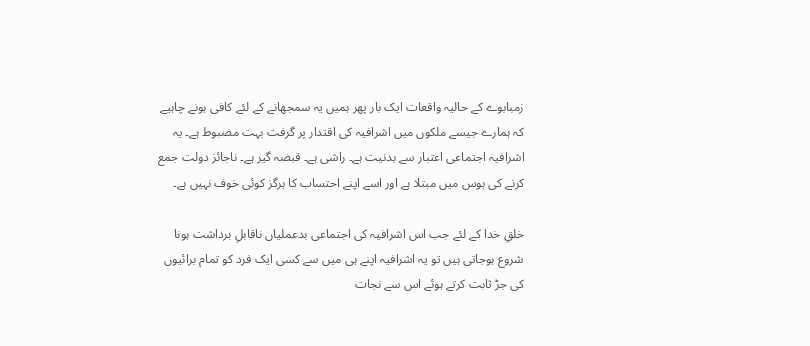زمبابوے کے حالیہ واقعات ایک بار پھر ہمیں یہ سمجھانے کے لئے کافی ہونے چاہیے کہ ہمارے جیسے ملکوں میں اشرافیہ کی اقتدار پر گرفت بہت مضبوط ہے۔ یہ اشرافیہ اجتماعی اعتبار سے بدنیت ہے۔ راشی ہے۔ قبضہ گیر ہے۔ ناجائز دولت جمع کرنے کی ہوس میں مبتلا ہے اور اسے اپنے احتساب کا ہرگز کوئی خوف نہیں ہے۔

خلقِ خدا کے لئے جب اس اشرافیہ کی اجتماعی بدعملیاں ناقابلِ برداشت ہونا شروع ہوجاتی ہیں تو یہ اشرافیہ اپنے ہی میں سے کسی ایک فرد کو تمام برائیوں کی جڑ ثابت کرتے ہوئے اس سے نجات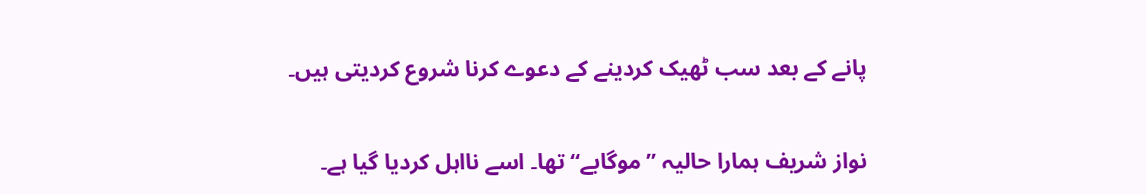پانے کے بعد سب ٹھیک کردینے کے دعوے کرنا شروع کردیتی ہیں۔

نواز شریف ہمارا حالیہ ”موگابے“ تھا۔ اسے نااہل کردیا گیا ہے۔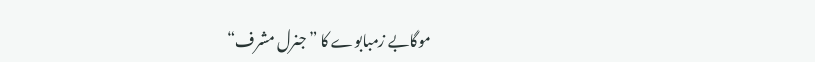موگابے زمبابوے کا ”جنرل مشرف“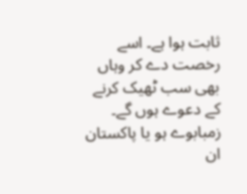ثابت ہوا ہے۔ اسے رخصت دے کر وہاں بھی سب ٹھیک کرنے کے دعوے ہوں گے۔ زمبابوے ہو یا پاکستان ان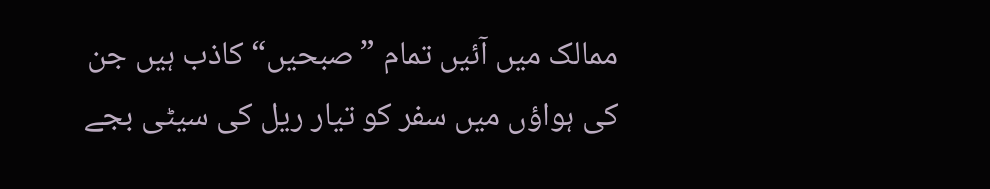ممالک میں آئیں تمام ”صبحیں“ کاذب ہیں جن کی ہواؤں میں سفر کو تیار ریل کی سیٹی بجے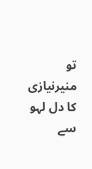تو منیرنیازی کا دل لہو سے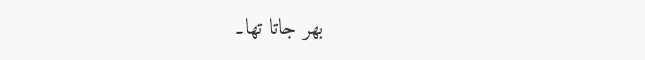بھر جاتا تھا۔